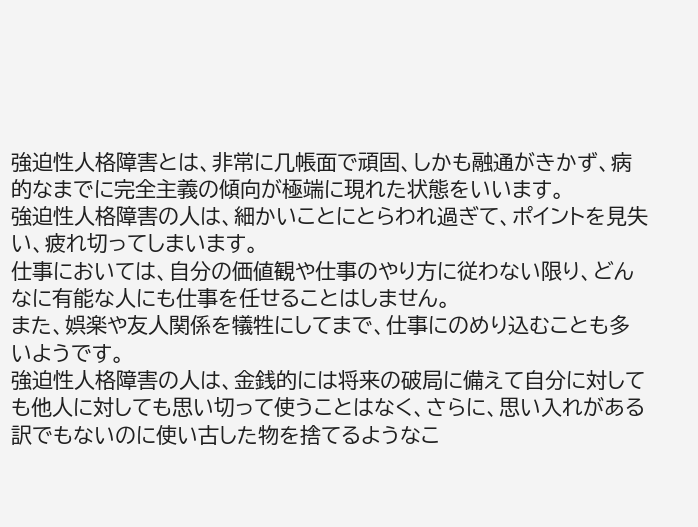強迫性人格障害とは、非常に几帳面で頑固、しかも融通がきかず、病的なまでに完全主義の傾向が極端に現れた状態をいいます。
強迫性人格障害の人は、細かいことにとらわれ過ぎて、ポイントを見失い、疲れ切ってしまいます。
仕事においては、自分の価値観や仕事のやり方に従わない限り、どんなに有能な人にも仕事を任せることはしません。
また、娯楽や友人関係を犠牲にしてまで、仕事にのめり込むことも多いようです。
強迫性人格障害の人は、金銭的には将来の破局に備えて自分に対しても他人に対しても思い切って使うことはなく、さらに、思い入れがある訳でもないのに使い古した物を捨てるようなこ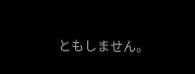ともしません。